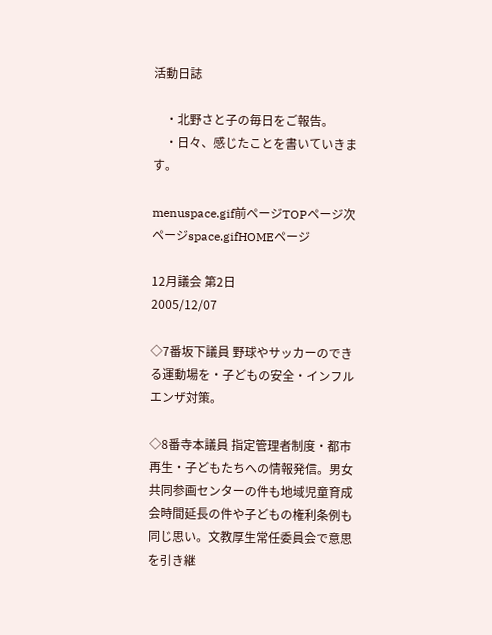活動日誌

    ・北野さと子の毎日をご報告。
    ・日々、感じたことを書いていきます。

menuspace.gif前ページTOPページ次ページspace.gifHOMEページ

12月議会 第2日
2005/12/07

◇7番坂下議員 野球やサッカーのできる運動場を・子どもの安全・インフルエンザ対策。

◇8番寺本議員 指定管理者制度・都市再生・子どもたちへの情報発信。男女共同参画センターの件も地域児童育成会時間延長の件や子どもの権利条例も同じ思い。文教厚生常任委員会で意思を引き継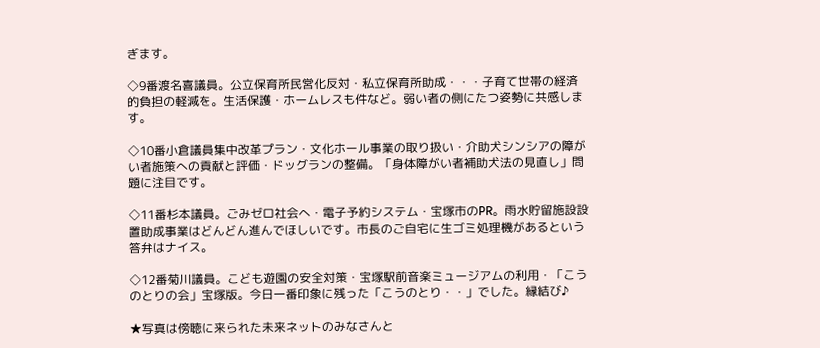ぎます。

◇9番渡名喜議員。公立保育所民営化反対・私立保育所助成・・・子育て世帯の経済的負担の軽減を。生活保護・ホームレスも件など。弱い者の側にたつ姿勢に共感します。

◇10番小倉議員集中改革プラン・文化ホール事業の取り扱い・介助犬シンシアの障がい者施策への貢献と評価・ドッグランの整備。「身体障がい者補助犬法の見直し」問題に注目です。

◇11番杉本議員。ごみゼロ社会へ・電子予約システム・宝塚市のPR。雨水貯留施設設置助成事業はどんどん進んでほしいです。市長のご自宅に生ゴミ処理機があるという答弁はナイス。

◇12番菊川議員。こども遊園の安全対策・宝塚駅前音楽ミュージアムの利用・「こうのとりの会」宝塚版。今日一番印象に残った「こうのとり・・」でした。縁結び♪

★写真は傍聴に来られた未来ネットのみなさんと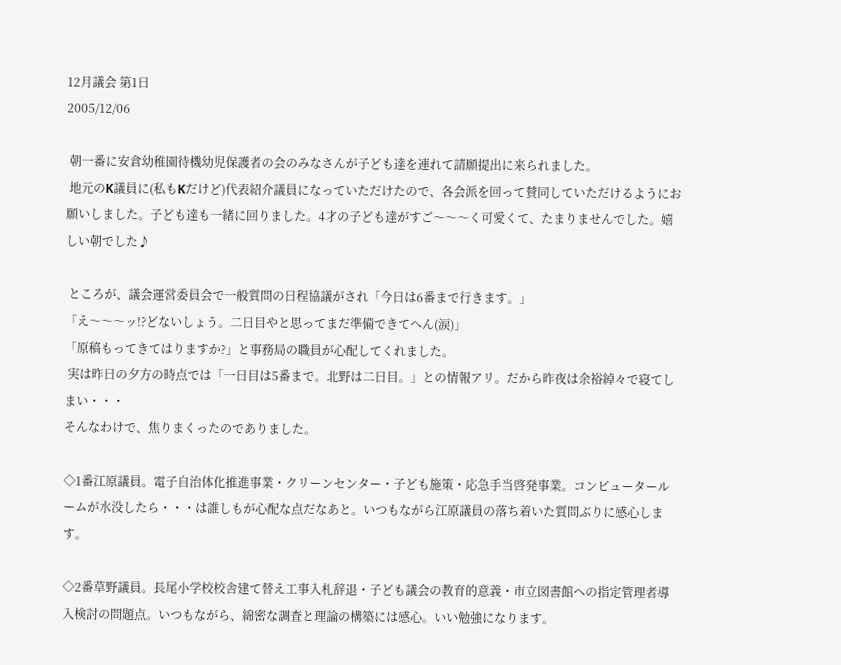12月議会 第1日
2005/12/06

 朝一番に安倉幼稚園待機幼児保護者の会のみなさんが子ども達を連れて請願提出に来られました。
 地元のK議員に(私もKだけど)代表紹介議員になっていただけたので、各会派を回って賛同していただけるようにお願いしました。子ども達も一緒に回りました。4才の子ども達がすご〜〜〜く可愛くて、たまりませんでした。嬉しい朝でした♪

 ところが、議会運営委員会で一般質問の日程協議がされ「今日は6番まで行きます。」
「え〜〜〜ッ!?どないしょう。二日目やと思ってまだ準備できてへん(涙)」
「原稿もってきてはりますか?」と事務局の職員が心配してくれました。
 実は昨日の夕方の時点では「一日目は5番まで。北野は二日目。」との情報アリ。だから昨夜は余裕綽々で寝てしまい・・・
そんなわけで、焦りまくったのでありました。

◇1番江原議員。電子自治体化推進事業・クリーンセンター・子ども施策・応急手当啓発事業。コンピュータールームが水没したら・・・は誰しもが心配な点だなあと。いつもながら江原議員の落ち着いた質問ぶりに感心します。

◇2番草野議員。長尾小学校校舎建て替え工事入札辞退・子ども議会の教育的意義・市立図書館への指定管理者導入検討の問題点。いつもながら、綿密な調査と理論の構築には感心。いい勉強になります。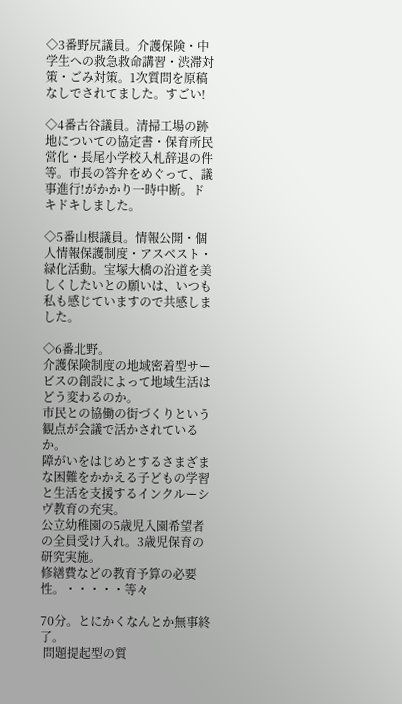◇3番野尻議員。介護保険・中学生への救急救命講習・渋滞対策・ごみ対策。1次質問を原稿なしでされてました。すごい!

◇4番古谷議員。清掃工場の跡地についての協定書・保育所民営化・長尾小学校入札辞退の件等。市長の答弁をめぐって、議事進行!がかかり一時中断。ドキドキしました。

◇5番山根議員。情報公開・個人情報保護制度・アスベスト・緑化活動。宝塚大橋の沿道を美しくしたいとの願いは、いつも私も感じていますので共感しました。

◇6番北野。
介護保険制度の地域密着型サービスの創設によって地域生活はどう変わるのか。
市民との協働の街づくりという観点が会議で活かされているか。
障がいをはじめとするさまざまな困難をかかえる子どもの学習と生活を支援するインクルーシヴ教育の充実。
公立幼稚園の5歳児入園希望者の全員受け入れ。3歳児保育の研究実施。
修繕費などの教育予算の必要性。・・・・・等々

70分。とにかくなんとか無事終了。
 問題提起型の質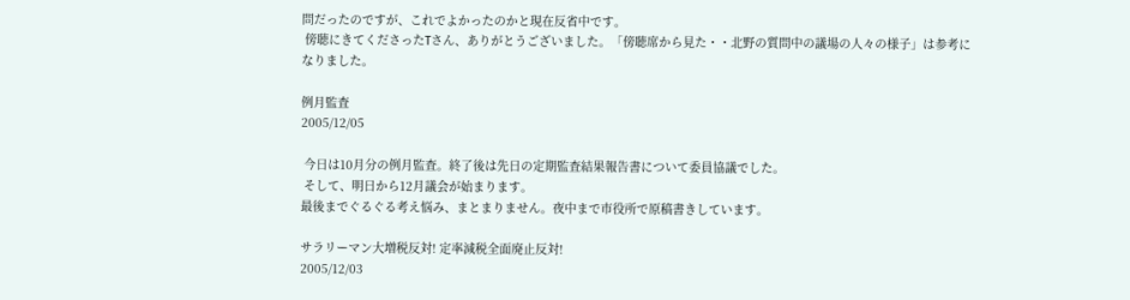問だったのですが、これでよかったのかと現在反省中です。
 傍聴にきてくださったTさん、ありがとうございました。「傍聴席から見た・・北野の質問中の議場の人々の様子」は参考になりました。

例月監査
2005/12/05

 今日は10月分の例月監査。終了後は先日の定期監査結果報告書について委員協議でした。
 そして、明日から12月議会が始まります。
最後までぐるぐる考え悩み、まとまりません。夜中まで市役所で原稿書きしています。

サラリーマン大増税反対! 定率減税全面廃止反対!
2005/12/03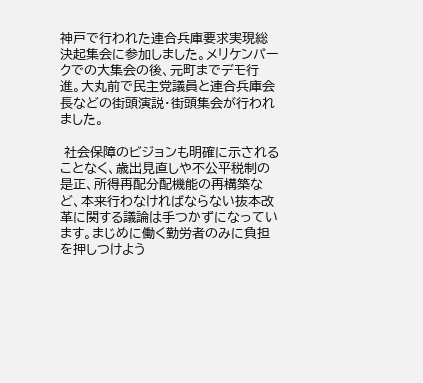神戸で行われた連合兵庫要求実現総決起集会に参加しました。メリケンパークでの大集会の後、元町までデモ行進。大丸前で民主党議員と連合兵庫会長などの街頭演説・街頭集会が行われました。

 社会保障のビジョンも明確に示されることなく、歳出見直しや不公平税制の是正、所得再配分配機能の再構築など、本来行わなければならない抜本改革に関する議論は手つかずになっています。まじめに働く勤労者のみに負担を押しつけよう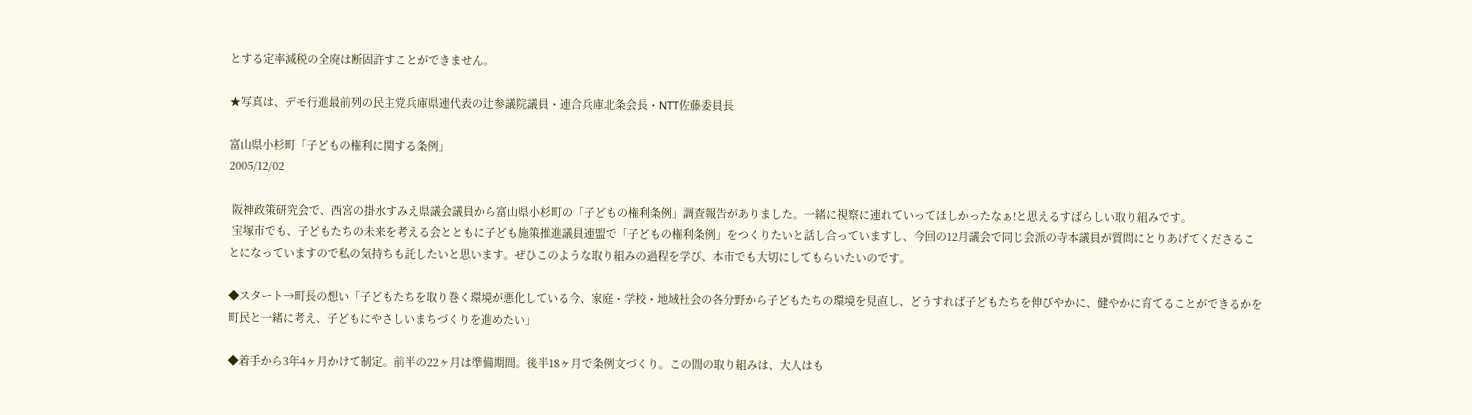とする定率減税の全廃は断固許すことができません。

★写真は、デモ行進最前列の民主党兵庫県連代表の辻参議院議員・連合兵庫北条会長・NTT佐藤委員長

富山県小杉町「子どもの権利に関する条例」
2005/12/02

 阪神政策研究会で、西宮の掛水すみえ県議会議員から富山県小杉町の「子どもの権利条例」調査報告がありました。一緒に視察に連れていってほしかったなぁ!と思えるすばらしい取り組みです。
 宝塚市でも、子どもたちの未来を考える会とともに子ども施策推進議員連盟で「子どもの権利条例」をつくりたいと話し合っていますし、今回の12月議会で同じ会派の寺本議員が質問にとりあげてくださることになっていますので私の気持ちも託したいと思います。ぜひこのような取り組みの過程を学び、本市でも大切にしてもらいたいのです。

◆スタート→町長の想い「子どもたちを取り巻く環境が悪化している今、家庭・学校・地域社会の各分野から子どもたちの環境を見直し、どうすれば子どもたちを伸びやかに、健やかに育てることができるかを町民と一緒に考え、子どもにやさしいまちづくりを進めたい」

◆着手から3年4ヶ月かけて制定。前半の22ヶ月は準備期間。後半18ヶ月で条例文づくり。この間の取り組みは、大人はも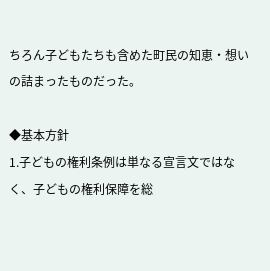ちろん子どもたちも含めた町民の知恵・想いの詰まったものだった。

◆基本方針
1.子どもの権利条例は単なる宣言文ではなく、子どもの権利保障を総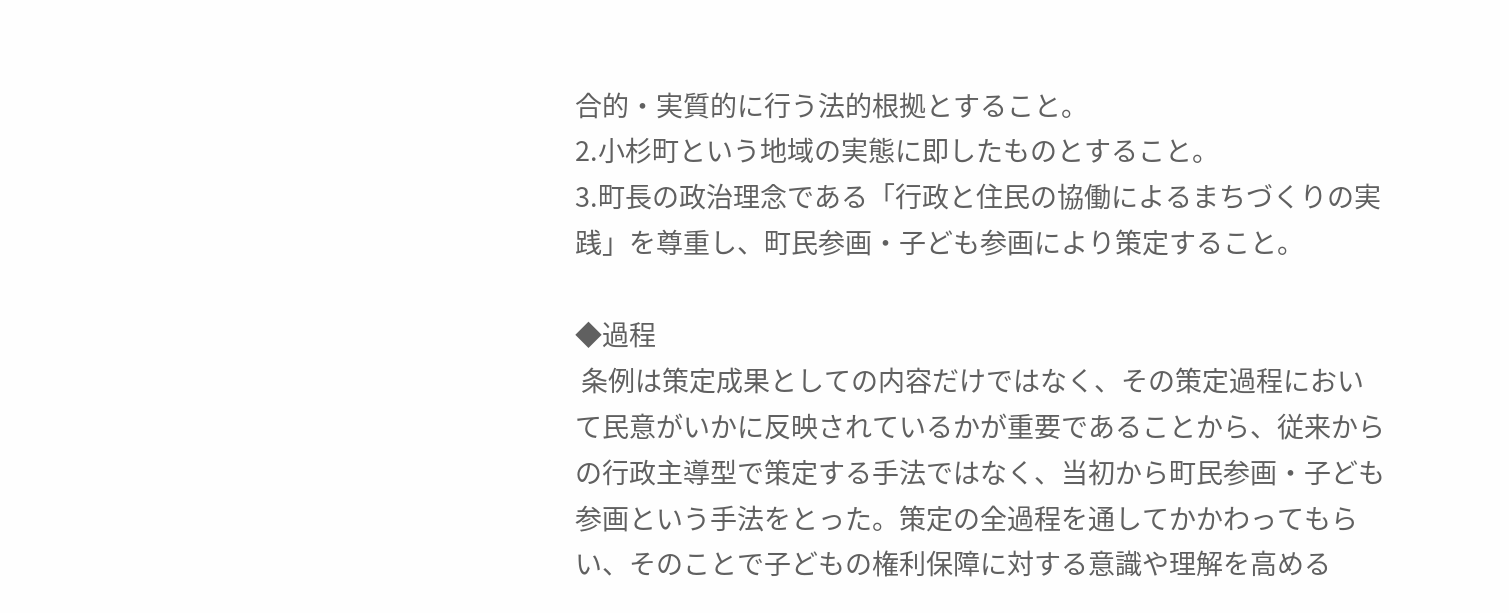合的・実質的に行う法的根拠とすること。
2.小杉町という地域の実態に即したものとすること。
3.町長の政治理念である「行政と住民の協働によるまちづくりの実践」を尊重し、町民参画・子ども参画により策定すること。

◆過程
 条例は策定成果としての内容だけではなく、その策定過程において民意がいかに反映されているかが重要であることから、従来からの行政主導型で策定する手法ではなく、当初から町民参画・子ども参画という手法をとった。策定の全過程を通してかかわってもらい、そのことで子どもの権利保障に対する意識や理解を高める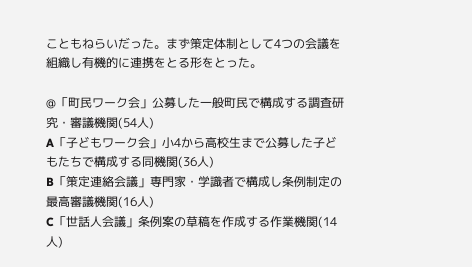こともねらいだった。まず策定体制として4つの会議を組織し有機的に連携をとる形をとった。

@「町民ワーク会」公募した一般町民で構成する調査研究・審議機関(54人)
A「子どもワーク会」小4から高校生まで公募した子どもたちで構成する同機関(36人)
B「策定連絡会議」専門家・学識者で構成し条例制定の最高審議機関(16人)
C「世話人会議」条例案の草稿を作成する作業機関(14人)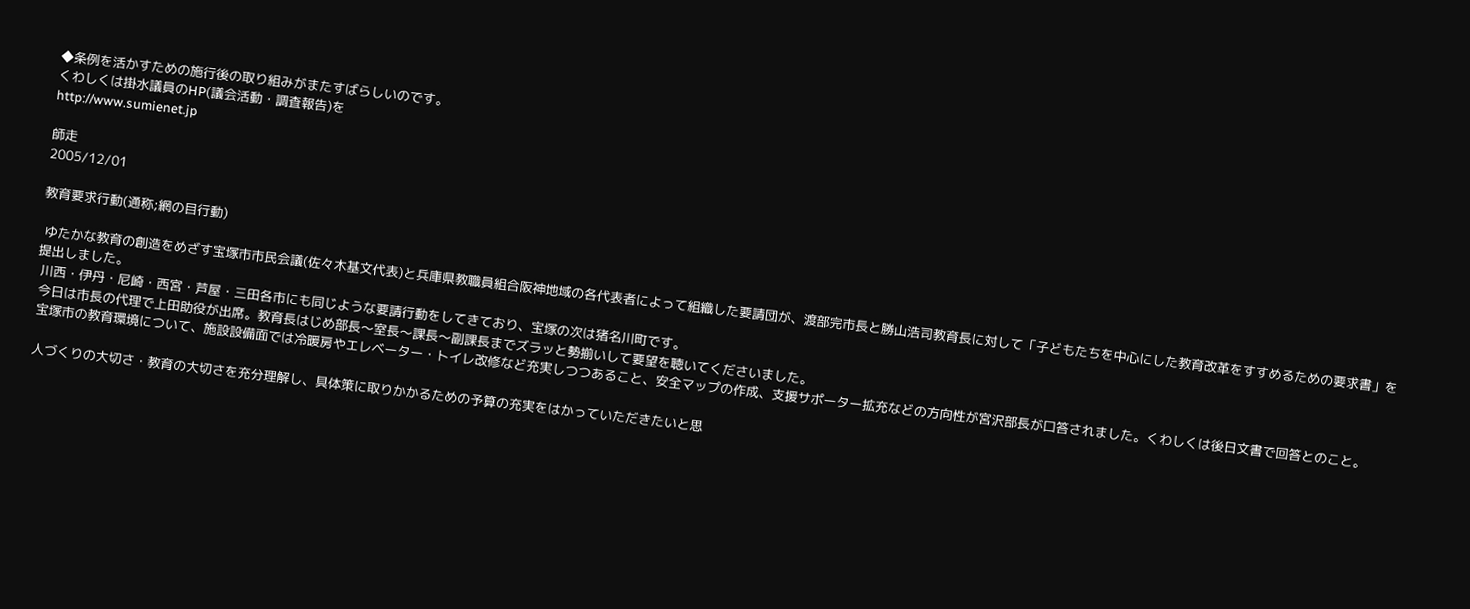◆条例を活かすための施行後の取り組みがまたすばらしいのです。
くわしくは掛水議員のHP(議会活動・調査報告)を
http://www.sumienet.jp

師走
2005/12/01

教育要求行動(通称;網の目行動)

 ゆたかな教育の創造をめざす宝塚市市民会議(佐々木基文代表)と兵庫県教職員組合阪神地域の各代表者によって組織した要請団が、渡部完市長と勝山浩司教育長に対して「子どもたちを中心にした教育改革をすすめるための要求書」を提出しました。
 川西・伊丹・尼崎・西宮・芦屋・三田各市にも同じような要請行動をしてきており、宝塚の次は猪名川町です。
 今日は市長の代理で上田助役が出席。教育長はじめ部長〜室長〜課長〜副課長までズラッと勢揃いして要望を聴いてくださいました。
 宝塚市の教育環境について、施設設備面では冷暖房やエレベーター・トイレ改修など充実しつつあること、安全マップの作成、支援サポーター拡充などの方向性が宮沢部長が口答されました。くわしくは後日文書で回答とのこと。

 人づくりの大切さ・教育の大切さを充分理解し、具体策に取りかかるための予算の充実をはかっていただきたいと思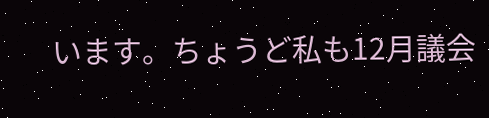います。ちょうど私も12月議会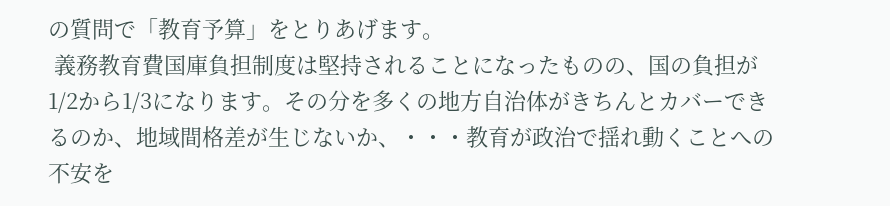の質問で「教育予算」をとりあげます。
 義務教育費国庫負担制度は堅持されることになったものの、国の負担が1/2から1/3になります。その分を多くの地方自治体がきちんとカバーできるのか、地域間格差が生じないか、・・・教育が政治で揺れ動くことへの不安を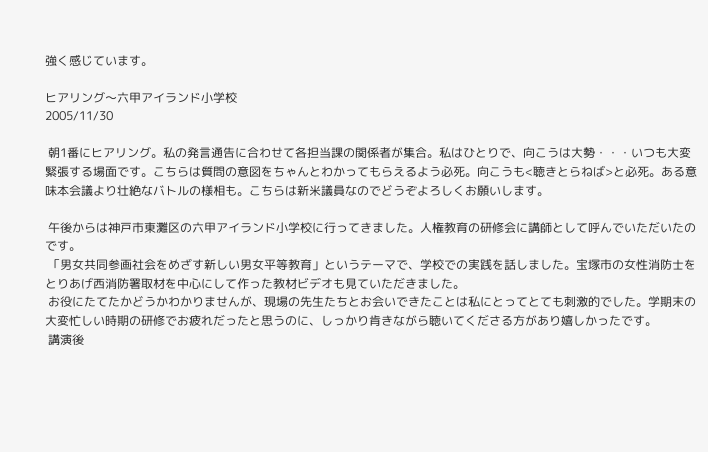強く感じています。

ヒアリング〜六甲アイランド小学校
2005/11/30

 朝1番にヒアリング。私の発言通告に合わせて各担当課の関係者が集合。私はひとりで、向こうは大勢・・・いつも大変緊張する場面です。こちらは質問の意図をちゃんとわかってもらえるよう必死。向こうも<聴きとらねば>と必死。ある意味本会議より壮絶なバトルの様相も。こちらは新米議員なのでどうぞよろしくお願いします。

 午後からは神戸市東灘区の六甲アイランド小学校に行ってきました。人権教育の研修会に講師として呼んでいただいたのです。
 「男女共同参画社会をめざす新しい男女平等教育」というテーマで、学校での実践を話しました。宝塚市の女性消防士をとりあげ西消防署取材を中心にして作った教材ビデオも見ていただきました。
 お役にたてたかどうかわかりませんが、現場の先生たちとお会いできたことは私にとってとても刺激的でした。学期末の大変忙しい時期の研修でお疲れだったと思うのに、しっかり肯きながら聴いてくださる方があり嬉しかったです。
 講演後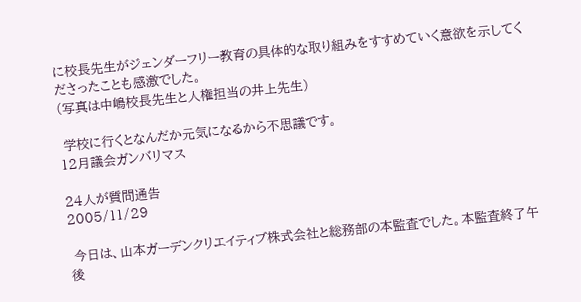に校長先生がジェンダーフリー教育の具体的な取り組みをすすめていく意欲を示してくださったことも感激でした。
(写真は中嶋校長先生と人権担当の井上先生)

 学校に行くとなんだか元気になるから不思議です。
12月議会ガンバリマス

24人が質問通告
2005/11/29

 今日は、山本ガーデンクリエイティブ株式会社と総務部の本監査でした。本監査終了午後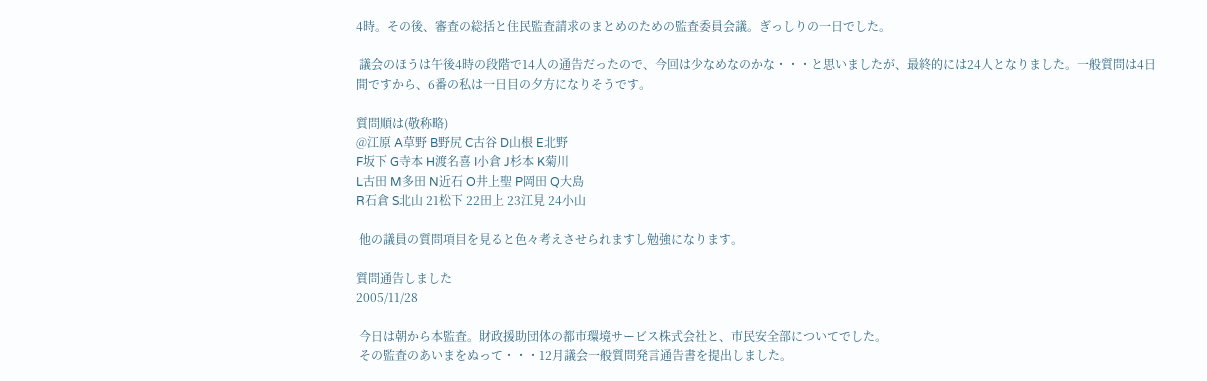4時。その後、審査の総括と住民監査請求のまとめのための監査委員会議。ぎっしりの一日でした。

 議会のほうは午後4時の段階で14人の通告だったので、今回は少なめなのかな・・・と思いましたが、最終的には24人となりました。一般質問は4日間ですから、6番の私は一日目の夕方になりそうです。

質問順は(敬称略)
@江原 A草野 B野尻 C古谷 D山根 E北野
F坂下 G寺本 H渡名喜 I小倉 J杉本 K菊川
L古田 M多田 N近石 O井上聖 P岡田 Q大島
R石倉 S北山 21松下 22田上 23江見 24小山

 他の議員の質問項目を見ると色々考えさせられますし勉強になります。

質問通告しました
2005/11/28

 今日は朝から本監査。財政援助団体の都市環境サービス株式会社と、市民安全部についてでした。
 その監査のあいまをぬって・・・12月議会一般質問発言通告書を提出しました。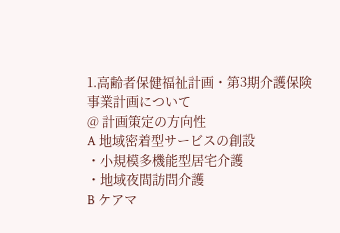1.高齢者保健福祉計画・第3期介護保険事業計画について
@ 計画策定の方向性
A 地域密着型サービスの創設
・小規模多機能型居宅介護
・地域夜間訪問介護
B ケアマ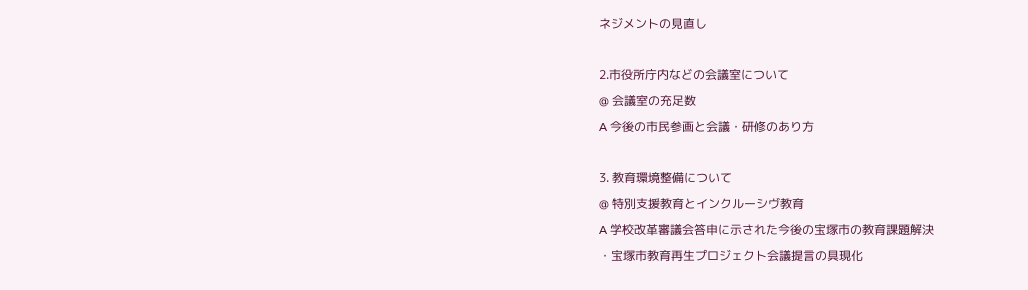ネジメントの見直し

2.市役所庁内などの会議室について
@ 会議室の充足数
A 今後の市民参画と会議・研修のあり方

3. 教育環境整備について
@ 特別支援教育とインクルーシヴ教育
A 学校改革審議会答申に示された今後の宝塚市の教育課題解決
・宝塚市教育再生プロジェクト会議提言の具現化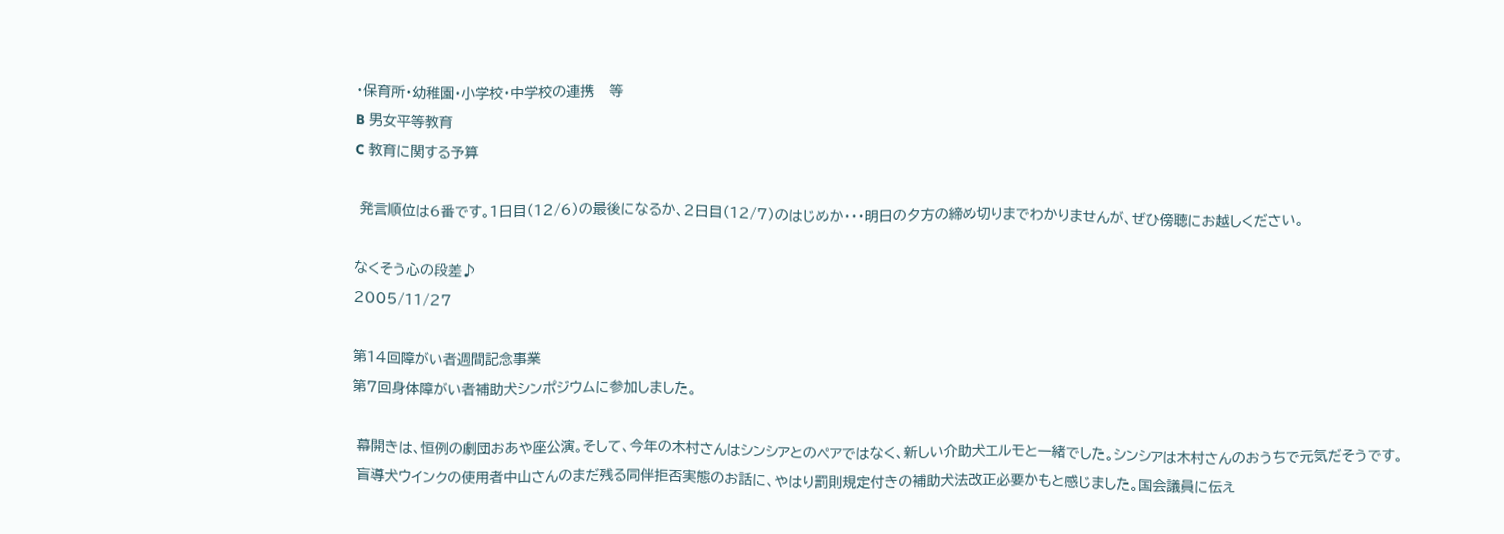・保育所・幼稚園・小学校・中学校の連携   等
B 男女平等教育
C 教育に関する予算

 発言順位は6番です。1日目(12/6)の最後になるか、2日目(12/7)のはじめか・・・明日の夕方の締め切りまでわかりませんが、ぜひ傍聴にお越しください。

なくそう心の段差♪
2005/11/27

第14回障がい者週間記念事業
第7回身体障がい者補助犬シンポジウムに参加しました。

 幕開きは、恒例の劇団おあや座公演。そして、今年の木村さんはシンシアとのペアではなく、新しい介助犬エルモと一緒でした。シンシアは木村さんのおうちで元気だそうです。
 盲導犬ウインクの使用者中山さんのまだ残る同伴拒否実態のお話に、やはり罰則規定付きの補助犬法改正必要かもと感じました。国会議員に伝え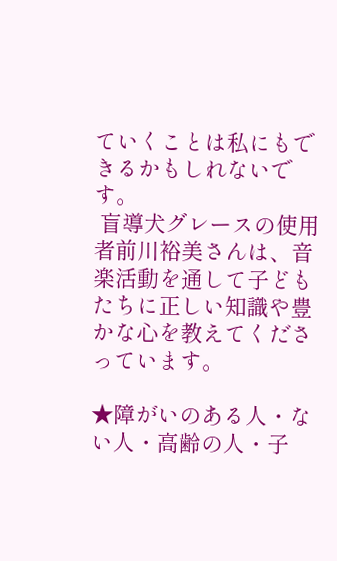ていくことは私にもできるかもしれないです。
 盲導犬グレースの使用者前川裕美さんは、音楽活動を通して子どもたちに正しい知識や豊かな心を教えてくださっています。

★障がいのある人・ない人・高齢の人・子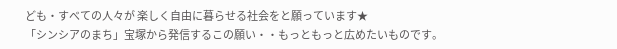ども・すべての人々が 楽しく自由に暮らせる社会をと願っています★
「シンシアのまち」宝塚から発信するこの願い・・もっともっと広めたいものです。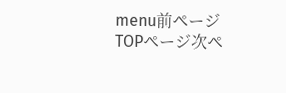menu前ページTOPページ次ペ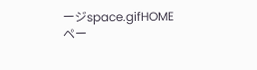ージspace.gifHOMEペー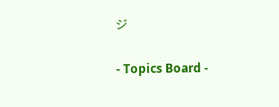ジ

- Topics Board -